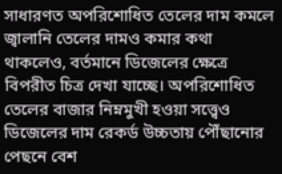সাধারণত অপরিশোধিত তেলের দাম কমলে জ্বালানি তেলের দামও কমার কথা থাকলেও, বর্তমানে ডিজেলের ক্ষেত্রে বিপরীত চিত্র দেখা যাচ্ছে। অপরিশোধিত তেলের বাজার নিম্নমুখী হওয়া সত্ত্বেও ডিজেলের দাম রেকর্ড উচ্চতায় পৌঁছানোর পেছনে বেশ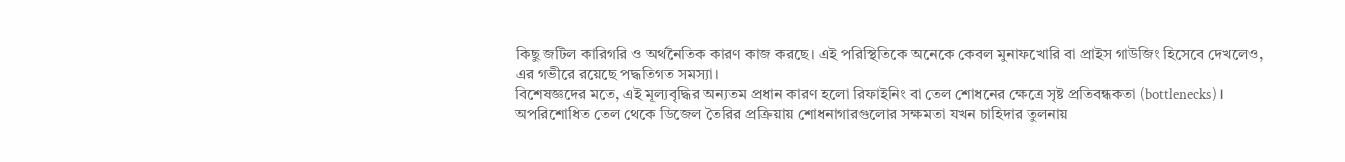কিছু জটিল কারিগরি ও অর্থনৈতিক কারণ কাজ করছে। এই পরিস্থিতিকে অনেকে কেবল মুনাফখোরি বা প্রাইস গাউজিং হিসেবে দেখলেও, এর গভীরে রয়েছে পদ্ধতিগত সমস্যা।
বিশেষজ্ঞদের মতে, এই মূল্যবৃদ্ধির অন্যতম প্রধান কারণ হলো রিফাইনিং বা তেল শোধনের ক্ষেত্রে সৃষ্ট প্রতিবন্ধকতা (bottlenecks)। অপরিশোধিত তেল থেকে ডিজেল তৈরির প্রক্রিয়ায় শোধনাগারগুলোর সক্ষমতা যখন চাহিদার তুলনায়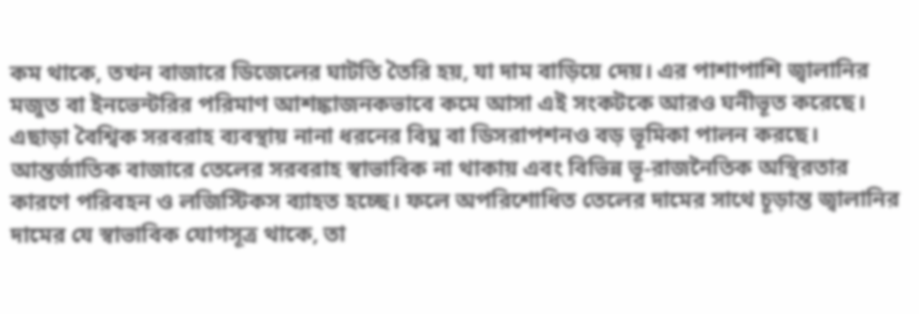কম থাকে, তখন বাজারে ডিজেলের ঘাটতি তৈরি হয়, যা দাম বাড়িয়ে দেয়। এর পাশাপাশি জ্বালানির মজুত বা ইনভেন্টরির পরিমাণ আশঙ্কাজনকভাবে কমে আসা এই সংকটকে আরও ঘনীভূত করেছে।
এছাড়া বৈশ্বিক সরবরাহ ব্যবস্থায় নানা ধরনের বিঘ্ন বা ডিসরাপশনও বড় ভূমিকা পালন করছে। আন্তর্জাতিক বাজারে তেলের সরবরাহ স্বাভাবিক না থাকায় এবং বিভিন্ন ভূ-রাজনৈতিক অস্থিরতার কারণে পরিবহন ও লজিস্টিকস ব্যাহত হচ্ছে। ফলে অপরিশোধিত তেলের দামের সাথে চূড়ান্ত জ্বালানির দামের যে স্বাভাবিক যোগসূত্র থাকে, তা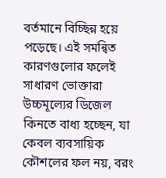বর্তমানে বিচ্ছিন্ন হয়ে পড়েছে। এই সমন্বিত কারণগুলোর ফলেই সাধারণ ভোক্তারা উচ্চমূল্যের ডিজেল কিনতে বাধ্য হচ্ছেন, যা কেবল ব্যবসায়িক কৌশলের ফল নয়, বরং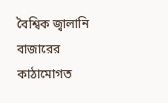বৈশ্বিক জ্বালানি বাজারের কাঠামোগত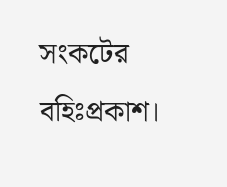সংকটের বহিঃপ্রকাশ।